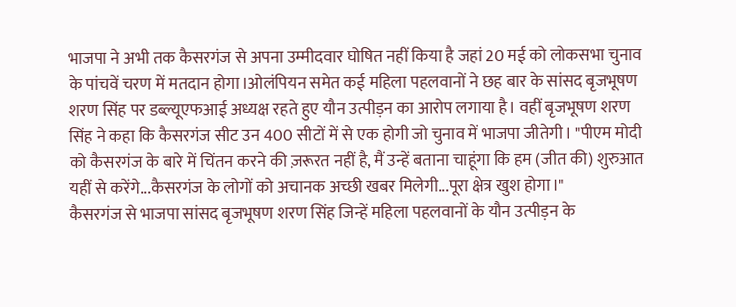भाजपा ने अभी तक कैसरगंज से अपना उम्मीदवार घोषित नहीं किया है जहां 20 मई को लोकसभा चुनाव के पांचवें चरण में मतदान होगा।ओलंपियन समेत कई महिला पहलवानों ने छह बार के सांसद बृजभूषण शरण सिंह पर डब्ल्यूएफआई अध्यक्ष रहते हुए यौन उत्पीड़न का आरोप लगाया है। वहीं बृजभूषण शरण सिंह ने कहा कि कैसरगंज सीट उन 400 सीटों में से एक होगी जो चुनाव में भाजपा जीतेगी। "पीएम मोदी को कैसरगंज के बारे में चिंतन करने की ज़रूरत नहीं है, मैं उन्हें बताना चाहूंगा कि हम (जीत की) शुरुआत यहीं से करेंगे...कैसरगंज के लोगों को अचानक अच्छी खबर मिलेगी...पूरा क्षेत्र खुश होगा।"
कैसरगंज से भाजपा सांसद बृजभूषण शरण सिंह जिन्हें महिला पहलवानों के यौन उत्पीड़न के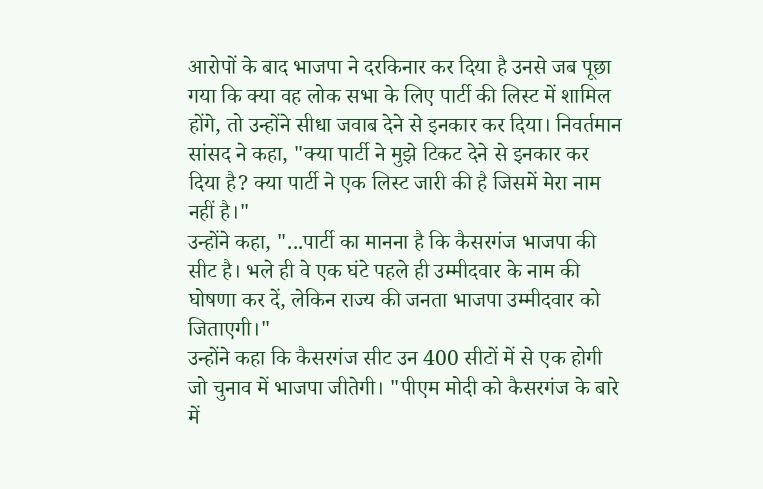आरोपों के बाद भाजपा ने दरकिनार कर दिया है उनसे जब पूछा गया कि क्या वह लोक सभा के लिए पार्टी की लिस्ट में शामिल होंगे, तो उन्होंने सीधा जवाब देने से इनकार कर दिया। निवर्तमान सांसद ने कहा, "क्या पार्टी ने मुझे टिकट देने से इनकार कर दिया है? क्या पार्टी ने एक लिस्ट जारी की है जिसमें मेरा नाम नहीं है।"
उन्होंने कहा, "...पार्टी का मानना है कि कैसरगंज भाजपा की सीट है। भले ही वे एक घंटे पहले ही उम्मीदवार के नाम की घोषणा कर दें, लेकिन राज्य की जनता भाजपा उम्मीदवार को जिताएगी।"
उन्होंने कहा कि कैसरगंज सीट उन 400 सीटों में से एक होगी जो चुनाव में भाजपा जीतेगी। "पीएम मोदी को कैसरगंज के बारे में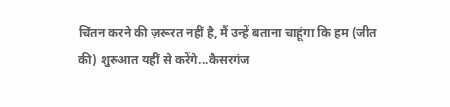चिंतन करने की ज़रूरत नहीं है, मैं उन्हें बताना चाहूंगा कि हम (जीत की) शुरुआत यहीं से करेंगे...कैसरगंज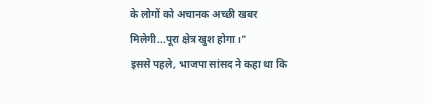के लोगों को अचानक अच्छी खबर मिलेगी...पूरा क्षेत्र खुश होगा।"
इससे पहले, भाजपा सांसद ने कहा था कि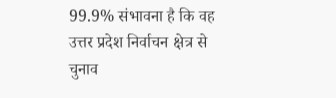99.9% संभावना है कि वह उत्तर प्रदेश निर्वाचन क्षेत्र से चुनाव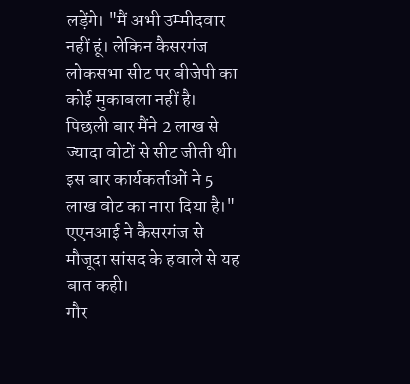लड़ेंगे। "मैं अभी उम्मीदवार नहीं हूं। लेकिन कैसरगंज लोकसभा सीट पर बीजेपी का कोई मुकाबला नहीं है। पिछली बार मैंने 2 लाख से ज्यादा वोटों से सीट जीती थी। इस बार कार्यकर्ताओं ने 5 लाख वोट का नारा दिया है।" एएनआई ने कैसरगंज से मौजूदा सांसद के हवाले से यह बात कही।
गौर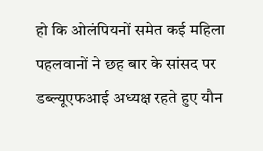हो कि ओलंपियनों समेत कई महिला पहलवानों ने छह बार के सांसद पर डब्ल्यूएफआई अध्यक्ष रहते हुए यौन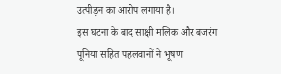उत्पीड़न का आरोप लगाया है।
इस घटना के बाद साक्षी मलिक और बजरंग पूनिया सहित पहलवानों ने भूषण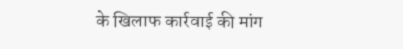के खिलाफ कार्रवाई की मांग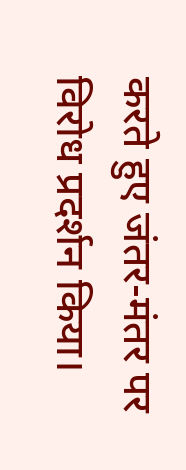करते हुए जंतर-मंतर पर विरोध प्रदर्शन किया।